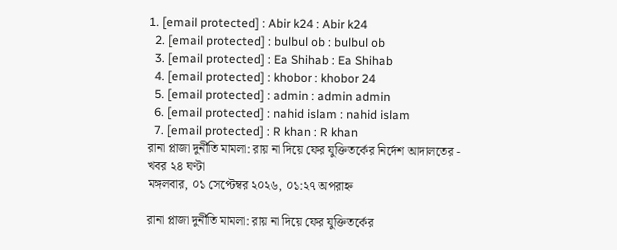1. [email protected] : Abir k24 : Abir k24
  2. [email protected] : bulbul ob : bulbul ob
  3. [email protected] : Ea Shihab : Ea Shihab
  4. [email protected] : khobor : khobor 24
  5. [email protected] : admin : admin admin
  6. [email protected] : nahid islam : nahid islam
  7. [email protected] : R khan : R khan
রানা প্লাজা দুর্নীতি মামলা: রায় না দিয়ে ফের যুক্তিতর্কের নির্দেশ আদালতের - খবর ২৪ ঘণ্টা
মঙ্গলবার, ০১ সেপ্টেম্বর ২০২৬, ০১:২৭ অপরাহ্ন

রানা প্লাজা দুর্নীতি মামলা: রায় না দিয়ে ফের যুক্তিতর্কের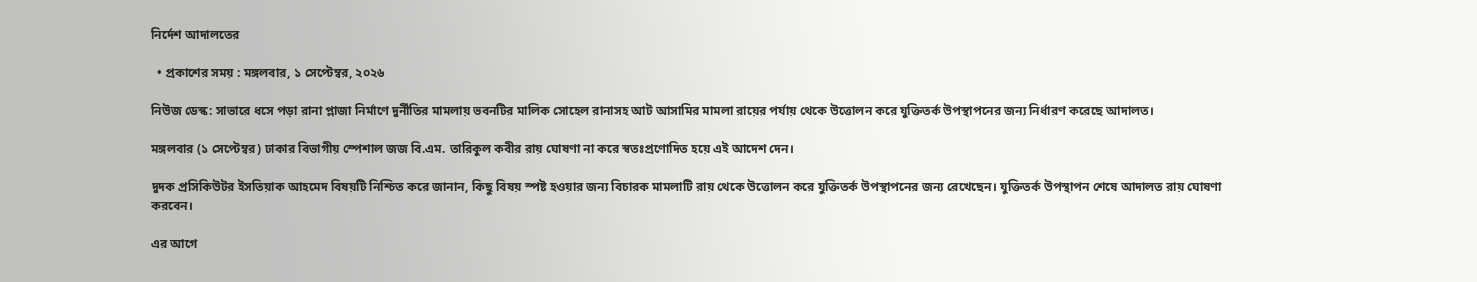নির্দেশ আদালতের

  • প্রকাশের সময় : মঙ্গলবার, ১ সেপ্টেম্বর, ২০২৬

নিউজ ডেস্ক: সাভারে ধসে পড়া রানা প্লাজা নির্মাণে দুর্নীতির মামলায় ভবনটির মালিক সোহেল রানাসহ আট আসামির মামলা রায়ের পর্যায় থেকে উত্তোলন করে যুক্তিতর্ক উপস্থাপনের জন্য নির্ধারণ করেছে আদালত।

মঙ্গলবার (১ সেপ্টেম্বর) ঢাকার বিভাগীয় স্পেশাল জজ বি.এম. তারিকুল কবীর রায় ঘোষণা না করে স্বতঃপ্রণোদিত হয়ে এই আদেশ দেন।

দুদক প্রসিকিউটর ইসতিয়াক আহমেদ বিষয়টি নিশ্চিত করে জানান, কিছু বিষয় স্পষ্ট হওয়ার জন্য বিচারক মামলাটি রায় থেকে উত্তোলন করে যুক্তিতর্ক উপস্থাপনের জন্য রেখেছেন। যুক্তিতর্ক উপস্থাপন শেষে আদালত রায় ঘোষণা করবেন।

এর আগে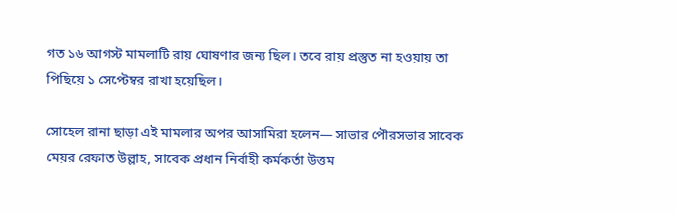গত ১৬ আগস্ট মামলাটি রায় ঘোষণার জন্য ছিল। তবে রায় প্রস্তুত না হওয়ায় তা পিছিয়ে ১ সেপ্টেম্বর রাখা হয়েছিল।

সোহেল রানা ছাড়া এই মামলার অপর আসামিরা হলেন— সাভার পৌরসভার সাবেক মেয়র রেফাত উল্লাহ, সাবেক প্রধান নির্বাহী কর্মকর্তা উত্তম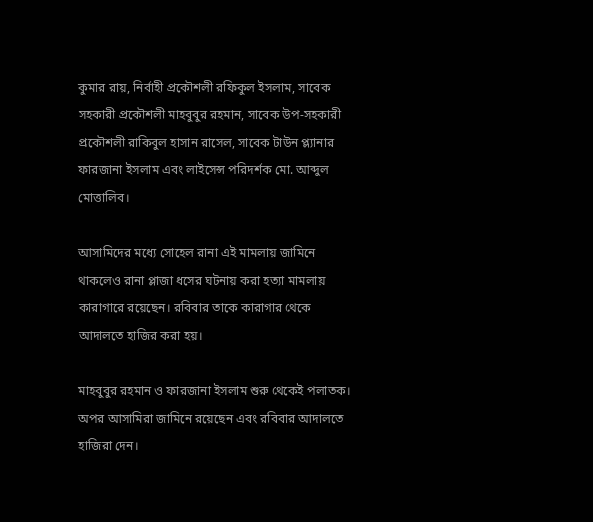কুমার রায়, নির্বাহী প্রকৌশলী রফিকুল ইসলাম, সাবেক সহকারী প্রকৌশলী মাহবুবুর রহমান, সাবেক উপ-সহকারী প্রকৌশলী রাকিবুল হাসান রাসেল, সাবেক টাউন প্ল্যানার ফারজানা ইসলাম এবং লাইসেন্স পরিদর্শক মো. আব্দুল মোত্তালিব।

আসামিদের মধ্যে সোহেল রানা এই মামলায় জামিনে থাকলেও রানা প্লাজা ধসের ঘটনায় করা হত্যা মামলায় কারাগারে রয়েছেন। রবিবার তাকে কারাগার থেকে আদালতে হাজির করা হয়।

মাহবুবুর রহমান ও ফারজানা ইসলাম শুরু থেকেই পলাতক। অপর আসামিরা জামিনে রয়েছেন এবং রবিবার আদালতে হাজিরা দেন।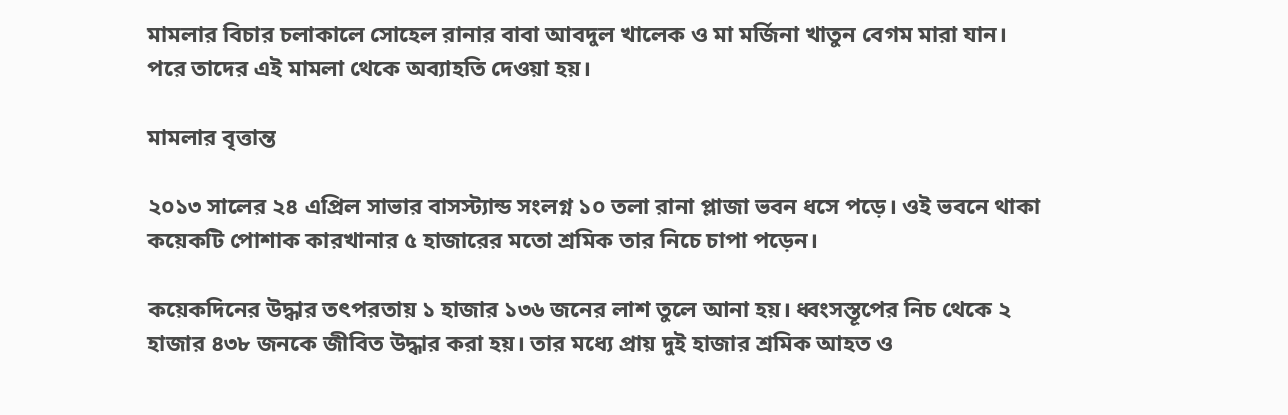মামলার বিচার চলাকালে সোহেল রানার বাবা আবদুল খালেক ও মা মর্জিনা খাতুন বেগম মারা যান। পরে তাদের এই মামলা থেকে অব্যাহতি দেওয়া হয়।

মামলার বৃত্তান্ত

২০১৩ সালের ২৪ এপ্রিল সাভার বাসস্ট্যান্ড সংলগ্ন ১০ তলা রানা প্লাজা ভবন ধসে পড়ে। ওই ভবনে থাকা কয়েকটি পোশাক কারখানার ৫ হাজারের মতো শ্রমিক তার নিচে চাপা পড়েন।

কয়েকদিনের উদ্ধার তৎপরতায় ১ হাজার ১৩৬ জনের লাশ তুলে আনা হয়। ধ্বংসস্তূপের নিচ থেকে ২ হাজার ৪৩৮ জনকে জীবিত উদ্ধার করা হয়। তার মধ্যে প্রায় দুই হাজার শ্রমিক আহত ও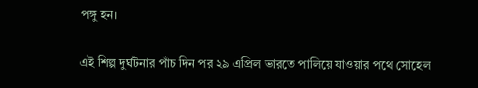পঙ্গু হন।

এই শিল্প দুর্ঘটনার পাঁচ দিন পর ২৯ এপ্রিল ভারতে পালিয়ে যাওয়ার পথে সোহেল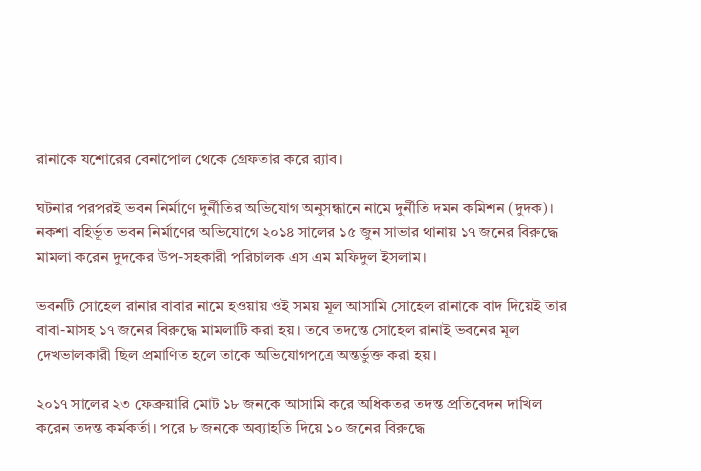রানাকে যশোরের বেনাপোল থেকে গ্রেফতার করে র‌্যাব।

ঘটনার পরপরই ভবন নির্মাণে দুর্নীতির অভিযোগ অনুসন্ধানে নামে দুর্নীতি দমন কমিশন (দুদক)। নকশা বহির্ভূত ভবন নির্মাণের অভিযোগে ২০১৪ সালের ১৫ জুন সাভার থানায় ১৭ জনের বিরুদ্ধে মামলা করেন দুদকের উপ-সহকারী পরিচালক এস এম মফিদুল ইসলাম।

ভবনটি সোহেল রানার বাবার নামে হওয়ায় ওই সময় মূল আসামি সোহেল রানাকে বাদ দিয়েই তার বাবা-মাসহ ১৭ জনের বিরুদ্ধে মামলাটি করা হয়। তবে তদন্তে সোহেল রানাই ভবনের মূল দেখভালকারী ছিল প্রমাণিত হলে তাকে অভিযোগপত্রে অন্তর্ভুক্ত করা হয়।

২০১৭ সালের ২৩ ফেব্রুয়ারি মোট ১৮ জনকে আসামি করে অধিকতর তদন্ত প্রতিবেদন দাখিল করেন তদন্ত কর্মকর্তা। পরে ৮ জনকে অব্যাহতি দিয়ে ১০ জনের বিরুদ্ধে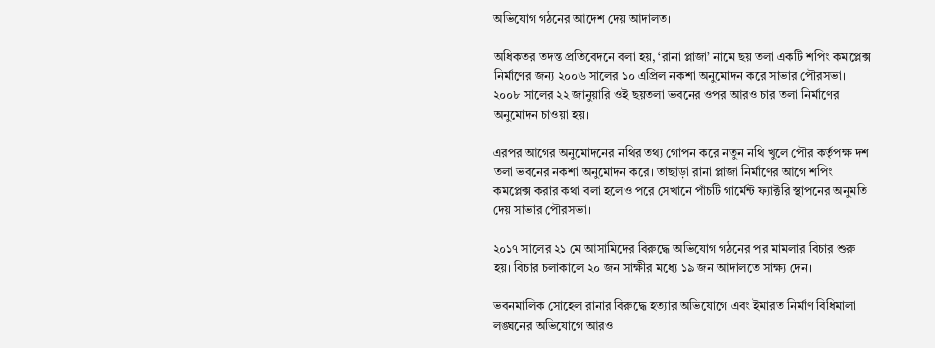অভিযোগ গঠনের আদেশ দেয় আদালত।

অধিকতর তদন্ত প্রতিবেদনে বলা হয়, ‘রানা প্লাজা’ নামে ছয় তলা একটি শপিং কমপ্লেক্স নির্মাণের জন্য ২০০৬ সালের ১০ এপ্রিল নকশা অনুমোদন করে সাভার পৌরসভা। ২০০৮ সালের ২২ জানুয়ারি ওই ছয়তলা ভবনের ওপর আরও চার তলা নির্মাণের অনুমোদন চাওয়া হয়।

এরপর আগের অনুমোদনের নথির তথ্য গোপন করে নতুন নথি খুলে পৌর কর্তৃপক্ষ দশ তলা ভবনের নকশা অনুমোদন করে। তাছাড়া রানা প্লাজা নির্মাণের আগে শপিং কমপ্লেক্স করার কথা বলা হলেও পরে সেখানে পাঁচটি গার্মেন্ট ফ্যাক্টরি স্থাপনের অনুমতি দেয় সাভার পৌরসভা।

২০১৭ সালের ২১ মে আসামিদের বিরুদ্ধে অভিযোগ গঠনের পর মামলার বিচার শুরু হয়। বিচার চলাকালে ২০ জন সাক্ষীর মধ্যে ১৯ জন আদালতে সাক্ষ্য দেন।

ভবনমালিক সোহেল রানার বিরুদ্ধে হত্যার অভিযোগে এবং ইমারত নির্মাণ বিধিমালা লঙ্ঘনের অভিযোগে আরও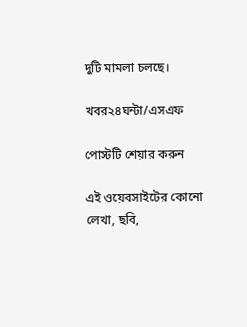দুটি মামলা চলছে।

খবর২৪ঘন্টা/এসএফ

পোস্টটি শেয়ার করুন

এই ওয়েবসাইটের কোনো লেখা, ছবি,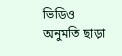ভিডিও অনুমতি ছাড়া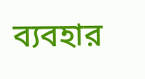ব্যবহার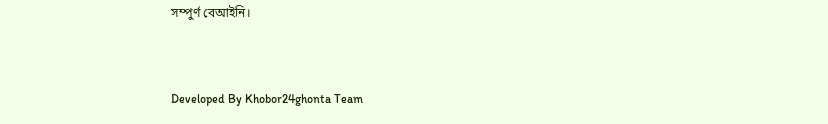সম্পুর্ণ বেআইনি।


Developed By Khobor24ghonta Team